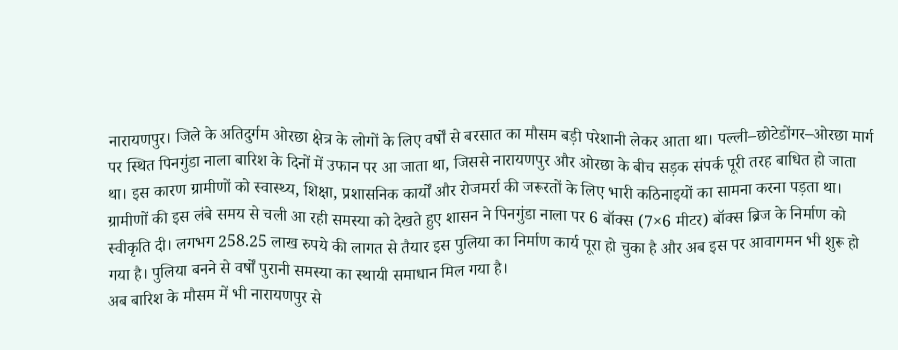नारायणपुर। जिले के अतिदुर्गम ओरछा क्षेत्र के लोगों के लिए वर्षों से बरसात का मौसम बड़ी परेशानी लेकर आता था। पल्ली–छोटेडोंगर–ओरछा मार्ग पर स्थित पिनगुंडा नाला बारिश के दिनों में उफान पर आ जाता था, जिससे नारायणपुर और ओरछा के बीच सड़क संपर्क पूरी तरह बाधित हो जाता था। इस कारण ग्रामीणों को स्वास्थ्य, शिक्षा, प्रशासनिक कार्यों और रोजमर्रा की जरूरतों के लिए भारी कठिनाइयों का सामना करना पड़ता था।
ग्रामीणों की इस लंबे समय से चली आ रही समस्या को देखते हुए शासन ने पिनगुंडा नाला पर 6 बॉक्स (7×6 मीटर) बॉक्स ब्रिज के निर्माण को स्वीकृति दी। लगभग 258.25 लाख रुपये की लागत से तैयार इस पुलिया का निर्माण कार्य पूरा हो चुका है और अब इस पर आवागमन भी शुरू हो गया है। पुलिया बनने से वर्षों पुरानी समस्या का स्थायी समाधान मिल गया है।
अब बारिश के मौसम में भी नारायणपुर से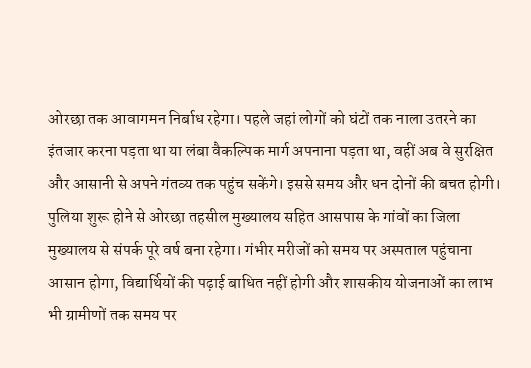ओरछा तक आवागमन निर्बाध रहेगा। पहले जहां लोगों को घंटों तक नाला उतरने का इंतजार करना पड़ता था या लंबा वैकल्पिक मार्ग अपनाना पड़ता था, वहीं अब वे सुरक्षित और आसानी से अपने गंतव्य तक पहुंच सकेंगे। इससे समय और धन दोनों की बचत होगी।
पुलिया शुरू होने से ओरछा तहसील मुख्यालय सहित आसपास के गांवों का जिला मुख्यालय से संपर्क पूरे वर्ष बना रहेगा। गंभीर मरीजों को समय पर अस्पताल पहुंचाना आसान होगा, विद्यार्थियों की पढ़ाई बाधित नहीं होगी और शासकीय योजनाओं का लाभ भी ग्रामीणों तक समय पर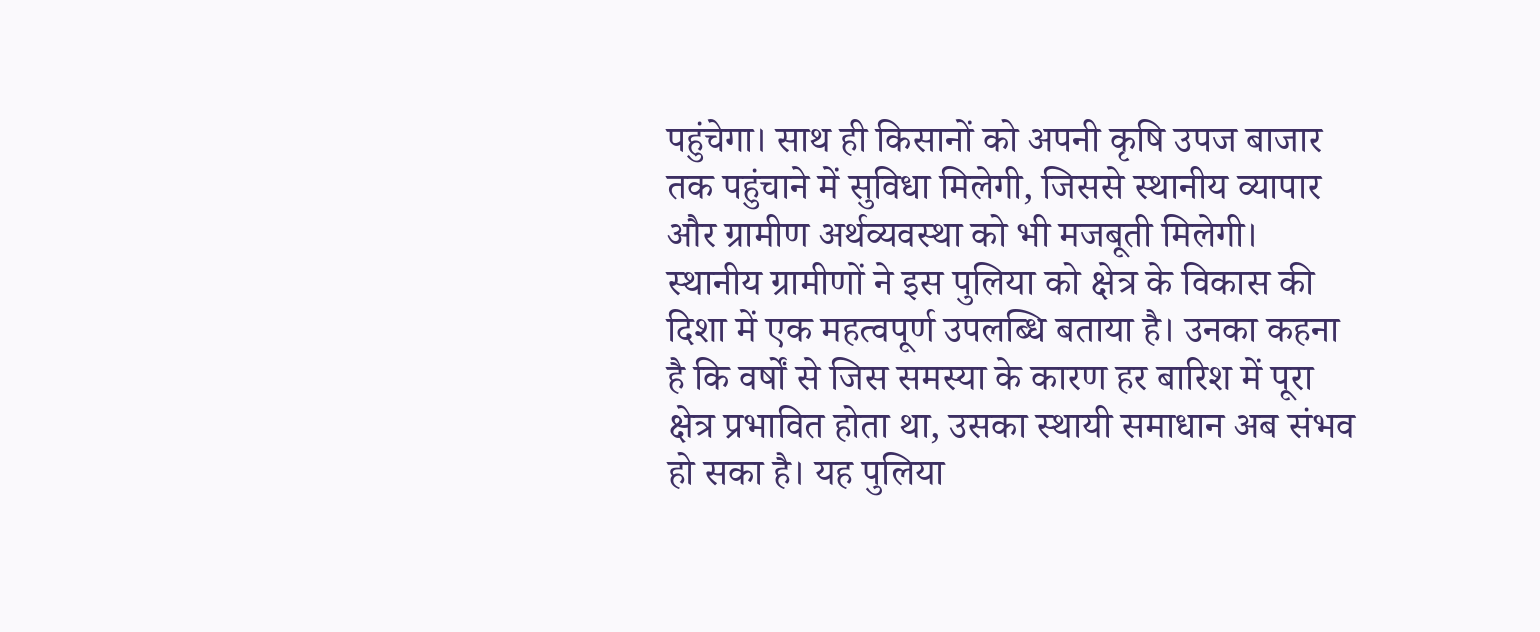पहुंचेगा। साथ ही किसानों को अपनी कृषि उपज बाजार तक पहुंचाने में सुविधा मिलेगी, जिससे स्थानीय व्यापार और ग्रामीण अर्थव्यवस्था को भी मजबूती मिलेगी।
स्थानीय ग्रामीणों ने इस पुलिया को क्षेत्र के विकास की दिशा में एक महत्वपूर्ण उपलब्धि बताया है। उनका कहना है कि वर्षों से जिस समस्या के कारण हर बारिश में पूरा क्षेत्र प्रभावित होता था, उसका स्थायी समाधान अब संभव हो सका है। यह पुलिया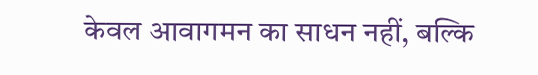केवल आवागमन का साधन नहीं, बल्कि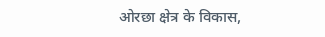ओरछा क्षेत्र के विकास,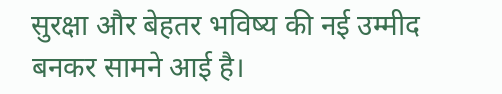सुरक्षा और बेहतर भविष्य की नई उम्मीद बनकर सामने आई है।